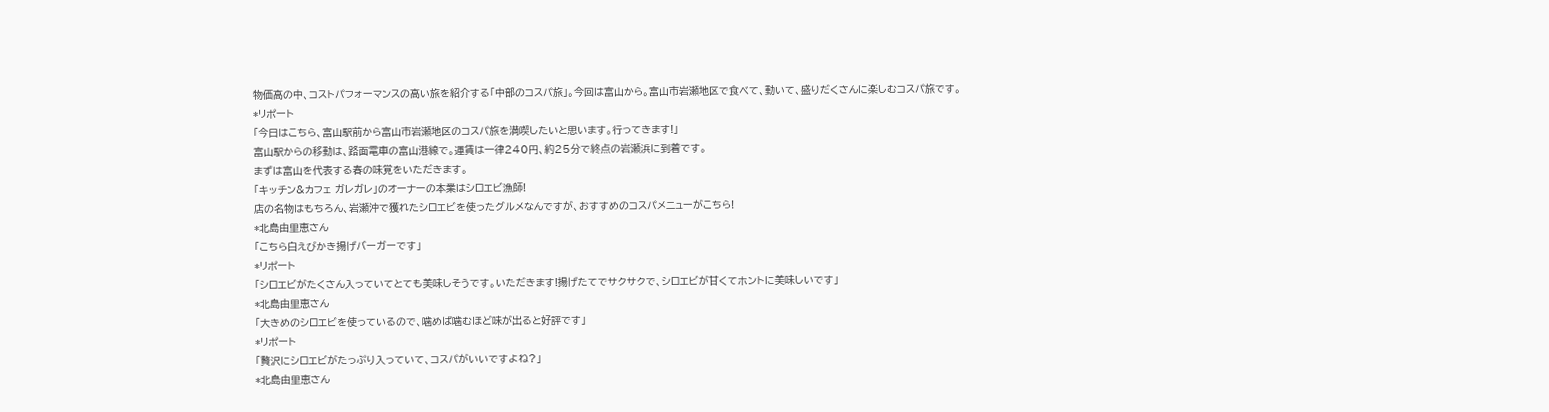物価高の中、コストパフォーマンスの高い旅を紹介する「中部のコスパ旅」。今回は富山から。富山市岩瀬地区で食べて、動いて、盛りだくさんに楽しむコスパ旅です。
*リポート
「今日はこちら、富山駅前から富山市岩瀬地区のコスパ旅を満喫したいと思います。行ってきます!」
富山駅からの移動は、路面電車の富山港線で。運賃は一律240円、約25分で終点の岩瀬浜に到着です。
まずは富山を代表する春の味覚をいただきます。
「キッチン&カフェ ガレガレ」のオーナーの本業はシロエビ漁師!
店の名物はもちろん、岩瀬沖で獲れたシロエビを使ったグルメなんですが、おすすめのコスパメニューがこちら!
*北島由里恵さん
「こちら白えびかき揚げバーガーです」
*リポート
「シロエビがたくさん入っていてとても美味しそうです。いただきます!揚げたてでサクサクで、シロエビが甘くてホントに美味しいです」
*北島由里恵さん
「大きめのシロエビを使っているので、噛めば噛むほど味が出ると好評です」
*リポート
「贅沢にシロエビがたっぷり入っていて、コスパがいいですよね?」
*北島由里恵さん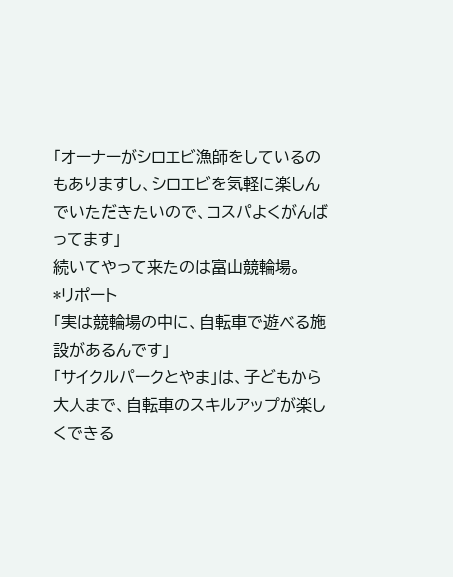「オーナーがシロエビ漁師をしているのもありますし、シロエビを気軽に楽しんでいただきたいので、コスパよくがんばってます」
続いてやって来たのは富山競輪場。
*リポート
「実は競輪場の中に、自転車で遊べる施設があるんです」
「サイクルパークとやま」は、子どもから大人まで、自転車のスキルアップが楽しくできる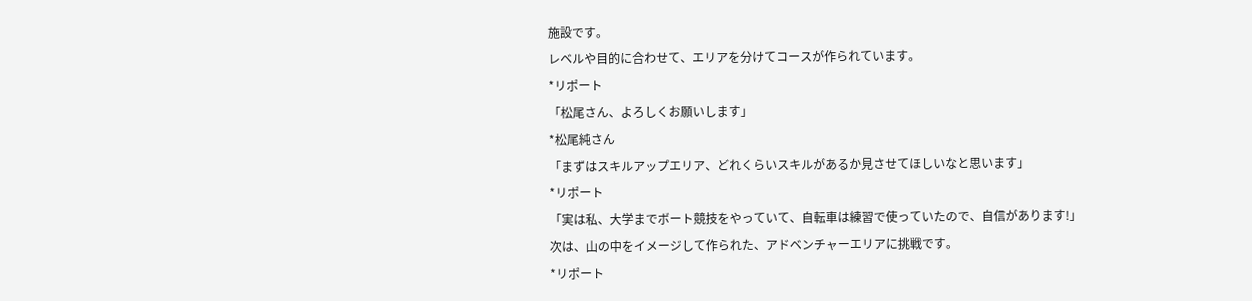施設です。
レベルや目的に合わせて、エリアを分けてコースが作られています。
*リポート
「松尾さん、よろしくお願いします」
*松尾純さん
「まずはスキルアップエリア、どれくらいスキルがあるか見させてほしいなと思います」
*リポート
「実は私、大学までボート競技をやっていて、自転車は練習で使っていたので、自信があります!」
次は、山の中をイメージして作られた、アドベンチャーエリアに挑戦です。
*リポート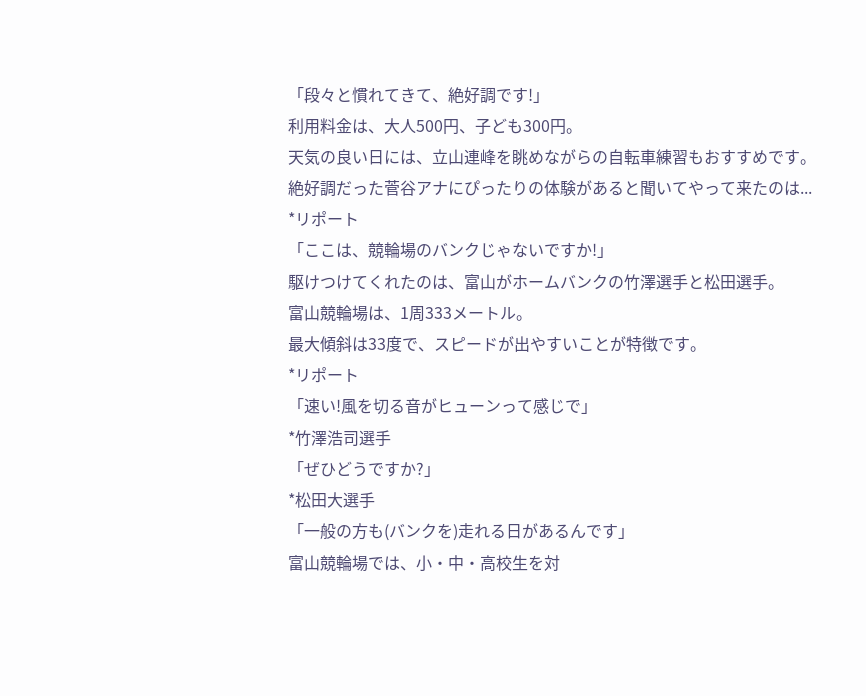「段々と慣れてきて、絶好調です!」
利用料金は、大人500円、子ども300円。
天気の良い日には、立山連峰を眺めながらの自転車練習もおすすめです。
絶好調だった菅谷アナにぴったりの体験があると聞いてやって来たのは...
*リポート
「ここは、競輪場のバンクじゃないですか!」
駆けつけてくれたのは、富山がホームバンクの竹澤選手と松田選手。
富山競輪場は、1周333メートル。
最大傾斜は33度で、スピードが出やすいことが特徴です。
*リポート
「速い!風を切る音がヒューンって感じで」
*竹澤浩司選手
「ぜひどうですか?」
*松田大選手
「一般の方も(バンクを)走れる日があるんです」
富山競輪場では、小・中・高校生を対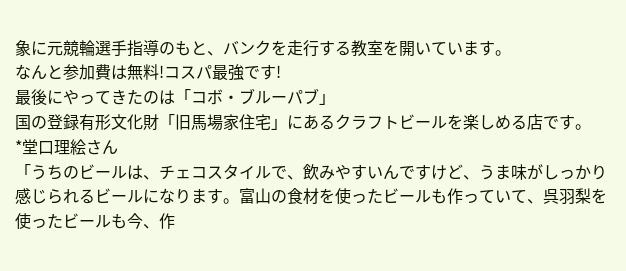象に元競輪選手指導のもと、バンクを走行する教室を開いています。
なんと参加費は無料!コスパ最強です!
最後にやってきたのは「コボ・ブルーパブ」
国の登録有形文化財「旧馬場家住宅」にあるクラフトビールを楽しめる店です。
*堂口理絵さん
「うちのビールは、チェコスタイルで、飲みやすいんですけど、うま味がしっかり感じられるビールになります。富山の食材を使ったビールも作っていて、呉羽梨を使ったビールも今、作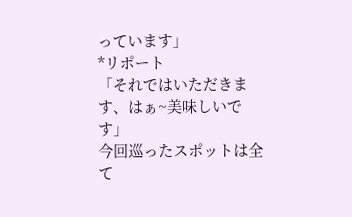っています」
*リポート
「それではいただきます、はぁ~美味しいです」
今回巡ったスポットは全て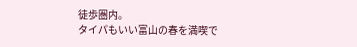徒歩圏内。
タイパもいい富山の春を満喫で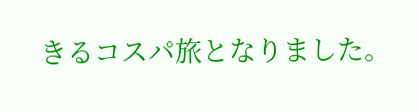きるコスパ旅となりました。